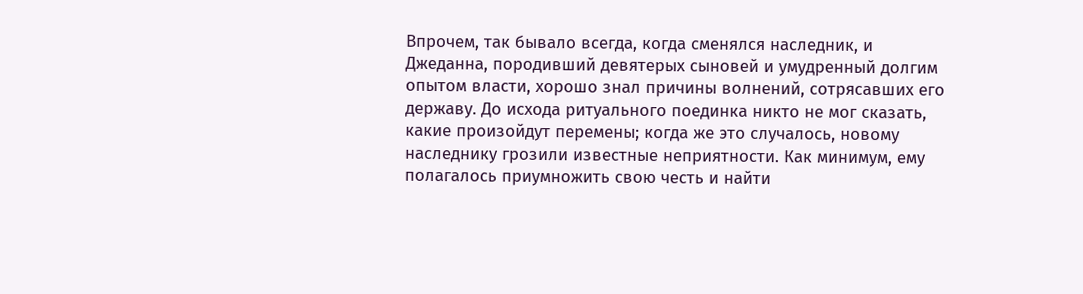Впрочем, так бывало всегда, когда сменялся наследник, и Джеданна, породивший девятерых сыновей и умудренный долгим опытом власти, хорошо знал причины волнений, сотрясавших его державу. До исхода ритуального поединка никто не мог сказать, какие произойдут перемены; когда же это случалось, новому наследнику грозили известные неприятности. Как минимум, ему полагалось приумножить свою честь и найти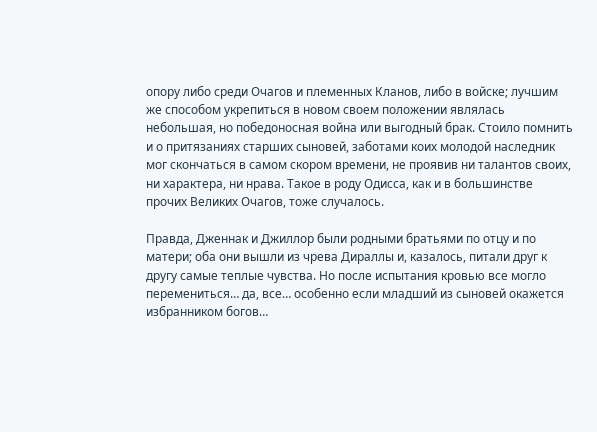опору либо среди Очагов и племенных Кланов, либо в войске; лучшим же способом укрепиться в новом своем положении являлась небольшая, но победоносная война или выгодный брак. Стоило помнить и о притязаниях старших сыновей, заботами коих молодой наследник мог скончаться в самом скором времени, не проявив ни талантов своих, ни характера, ни нрава. Такое в роду Одисса, как и в большинстве прочих Великих Очагов, тоже случалось.

Правда, Дженнак и Джиллор были родными братьями по отцу и по матери; оба они вышли из чрева Дираллы и, казалось, питали друг к другу самые теплые чувства. Но после испытания кровью все могло перемениться… да, все… особенно если младший из сыновей окажется избранником богов…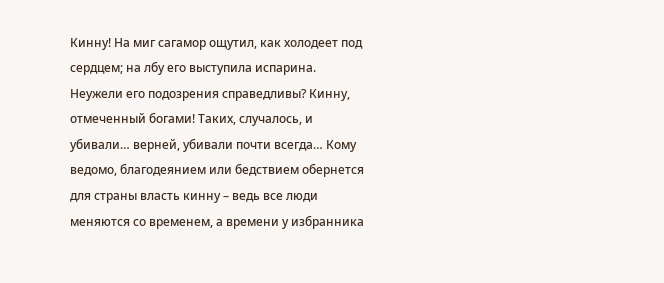Кинну! На миг сагамор ощутил, как холодеет под сердцем; на лбу его выступила испарина. Неужели его подозрения справедливы? Кинну, отмеченный богами! Таких, случалось, и убивали… верней, убивали почти всегда… Кому ведомо, благодеянием или бедствием обернется для страны власть кинну – ведь все люди меняются со временем, а времени у избранника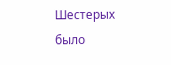Шестерых было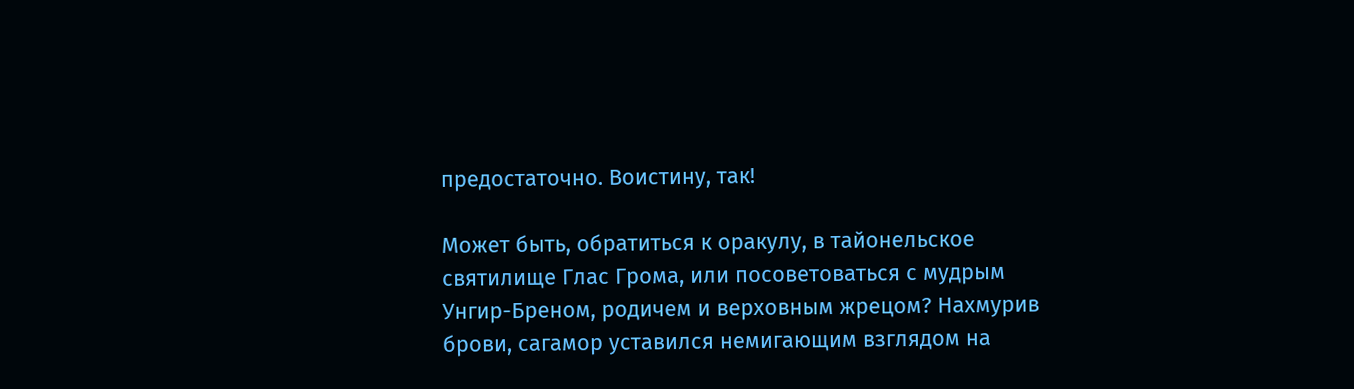предостаточно. Воистину, так!

Может быть, обратиться к оракулу, в тайонельское святилище Глас Грома, или посоветоваться с мудрым Унгир-Бреном, родичем и верховным жрецом? Нахмурив брови, сагамор уставился немигающим взглядом на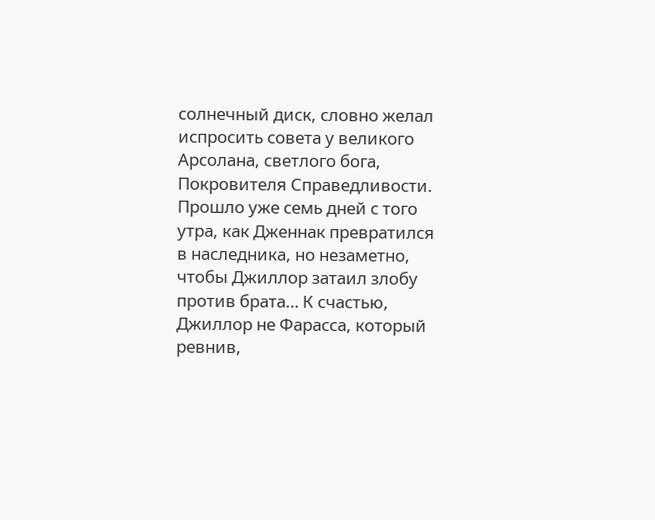солнечный диск, словно желал испросить совета у великого Арсолана, светлого бога, Покровителя Справедливости. Прошло уже семь дней с того утра, как Дженнак превратился в наследника, но незаметно, чтобы Джиллор затаил злобу против брата… К счастью, Джиллор не Фарасса, который ревнив,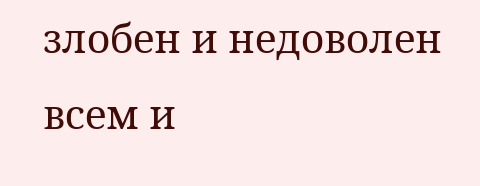злобен и недоволен всем и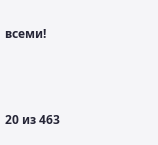всеми!



20 из 463